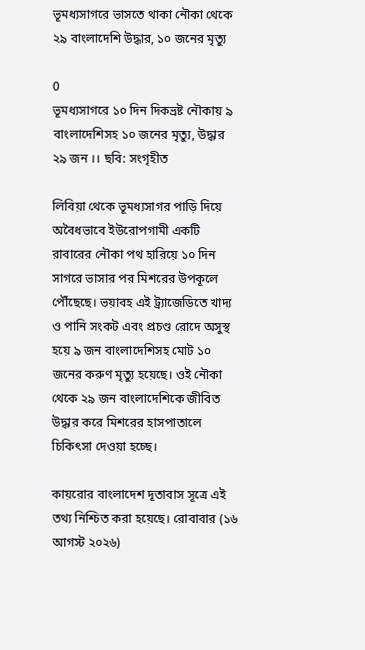ভূমধ্যসাগরে ভাসতে থাকা নৌকা থেকে ২৯ বাংলাদেশি উদ্ধার, ১০ জনের মৃত্যু

0
ভূমধ্যসাগরে ১০ দিন দিকভ্রষ্ট নৌকায় ৯ বাংলাদেশিসহ ১০ জনের মৃত্যু, উদ্ধার ২৯ জন ।। ছবি: সংগৃহীত

লিবিয়া থেকে ভূমধ্যসাগর পাড়ি দিয়ে অবৈধভাবে ইউরোপগামী একটি রাবারের নৌকা পথ হারিয়ে ১০ দিন সাগরে ভাসার পর মিশরের উপকূলে পৌঁছেছে। ভয়াবহ এই ট্র্যাজেডিতে খাদ্য ও পানি সংকট এবং প্রচণ্ড রোদে অসুস্থ হয়ে ৯ জন বাংলাদেশিসহ মোট ১০ জনের করুণ মৃত্যু হয়েছে। ওই নৌকা থেকে ২৯ জন বাংলাদেশিকে জীবিত উদ্ধার করে মিশরের হাসপাতালে চিকিৎসা দেওয়া হচ্ছে।

কায়রোর বাংলাদেশ দূতাবাস সূত্রে এই তথ্য নিশ্চিত করা হয়েছে। রোবাবার (১৬ আগস্ট ২০২৬)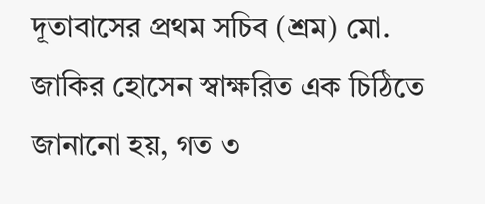দূতাবাসের প্রথম সচিব (শ্রম) মো. জাকির হোসেন স্বাক্ষরিত এক চিঠিতে জানানো হয়, গত ৩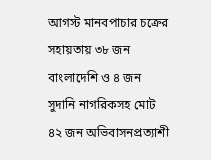আগস্ট মানবপাচার চক্রের সহায়তায় ৩৮ জন বাংলাদেশি ও ৪ জন সুদানি নাগরিকসহ মোট ৪২ জন অভিবাসনপ্রত্যাশী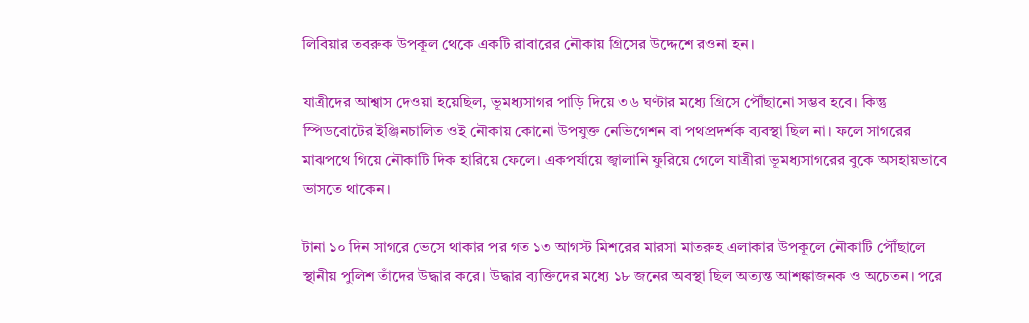লিবিয়ার তবরুক উপকূল থেকে একটি রাবারের নৌকায় গ্রিসের উদ্দেশে রওনা হন।

যাত্রীদের আশ্বাস দেওয়া হয়েছিল, ভূমধ্যসাগর পাড়ি দিয়ে ৩৬ ঘণ্টার মধ্যে গ্রিসে পৌঁছানো সম্ভব হবে। কিন্তু স্পিডবোটের ইঞ্জিনচালিত ওই নৌকায় কোনো উপযুক্ত নেভিগেশন বা পথপ্রদর্শক ব্যবস্থা ছিল না। ফলে সাগরের মাঝপথে গিয়ে নৌকাটি দিক হারিয়ে ফেলে। একপর্যায়ে জ্বালানি ফুরিয়ে গেলে যাত্রীরা ভূমধ্যসাগরের বুকে অসহায়ভাবে ভাসতে থাকেন।

টানা ১০ দিন সাগরে ভেসে থাকার পর গত ১৩ আগস্ট মিশরের মারসা মাতরুহ এলাকার উপকূলে নৌকাটি পৌঁছালে স্থানীয় পুলিশ তাঁদের উদ্ধার করে। উদ্ধার ব্যক্তিদের মধ্যে ১৮ জনের অবস্থা ছিল অত্যন্ত আশঙ্কাজনক ও অচেতন। পরে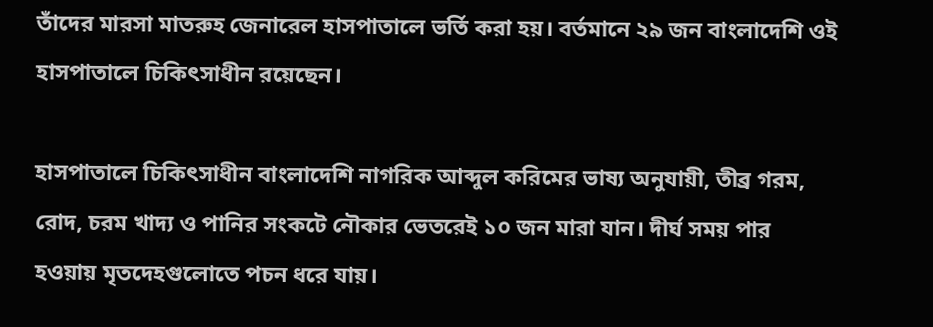তাঁদের মারসা মাতরুহ জেনারেল হাসপাতালে ভর্তি করা হয়। বর্তমানে ২৯ জন বাংলাদেশি ওই হাসপাতালে চিকিৎসাধীন রয়েছেন।

হাসপাতালে চিকিৎসাধীন বাংলাদেশি নাগরিক আব্দুল করিমের ভাষ্য অনুযায়ী, তীব্র গরম, রোদ, চরম খাদ্য ও পানির সংকটে নৌকার ভেতরেই ১০ জন মারা যান। দীর্ঘ সময় পার হওয়ায় মৃতদেহগুলোতে পচন ধরে যায়।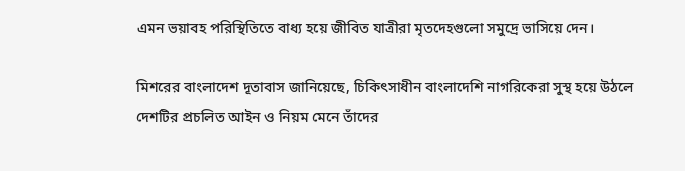এমন ভয়াবহ পরিস্থিতিতে বাধ্য হয়ে জীবিত যাত্রীরা মৃতদেহগুলো সমুদ্রে ভাসিয়ে দেন।

মিশরের বাংলাদেশ দূতাবাস জানিয়েছে, চিকিৎসাধীন বাংলাদেশি নাগরিকেরা সুস্থ হয়ে উঠলে দেশটির প্রচলিত আইন ও নিয়ম মেনে তাঁদের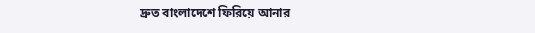দ্রুত বাংলাদেশে ফিরিয়ে আনার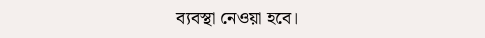ব্যবস্থা নেওয়া হবে।